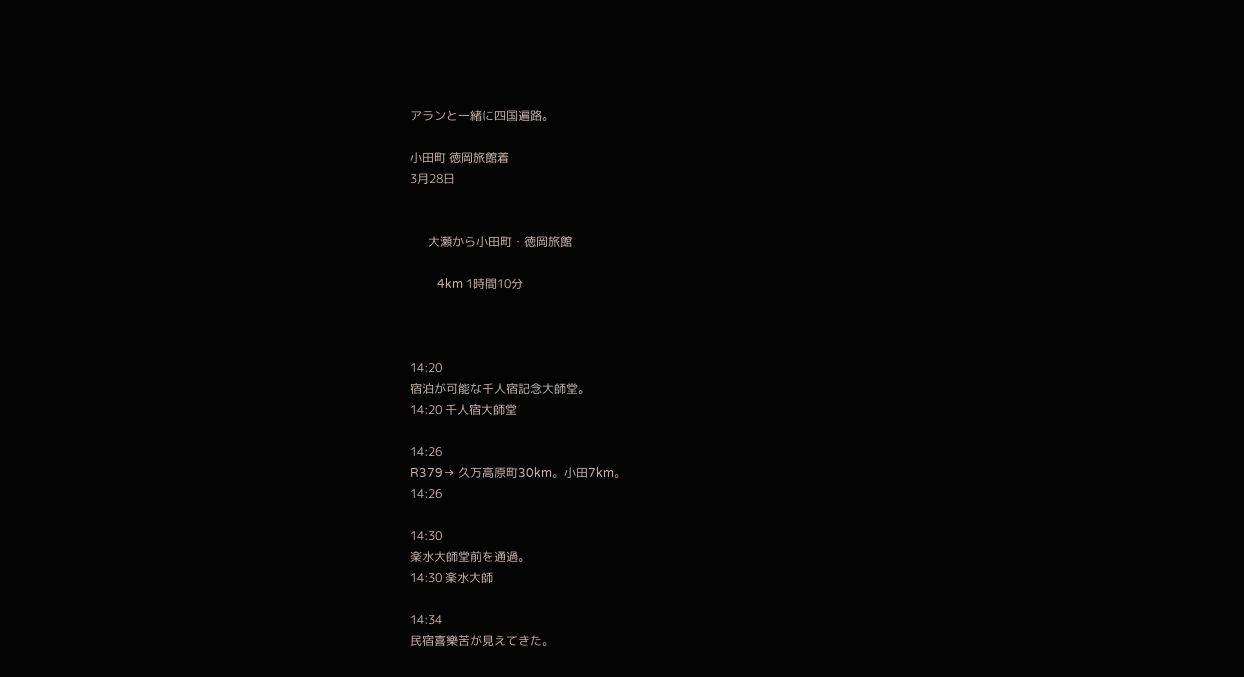アランと一緒に四国遍路。

小田町 徳岡旅館着
3月28日


      大瀬から小田町・徳岡旅館

         4km 1時間10分



14:20
宿泊が可能な千人宿記念大師堂。
14:20 千人宿大師堂

14:26
R379→ 久万高原町30km。小田7km。
14:26

14:30
楽水大師堂前を通過。
14:30 楽水大師

14:34
民宿喜樂苦が見えてきた。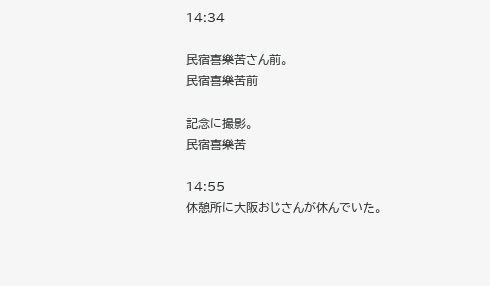14:34

民宿喜樂苦さん前。
民宿喜樂苦前

記念に撮影。
民宿喜樂苦

14:55
休憩所に大阪おじさんが休んでいた。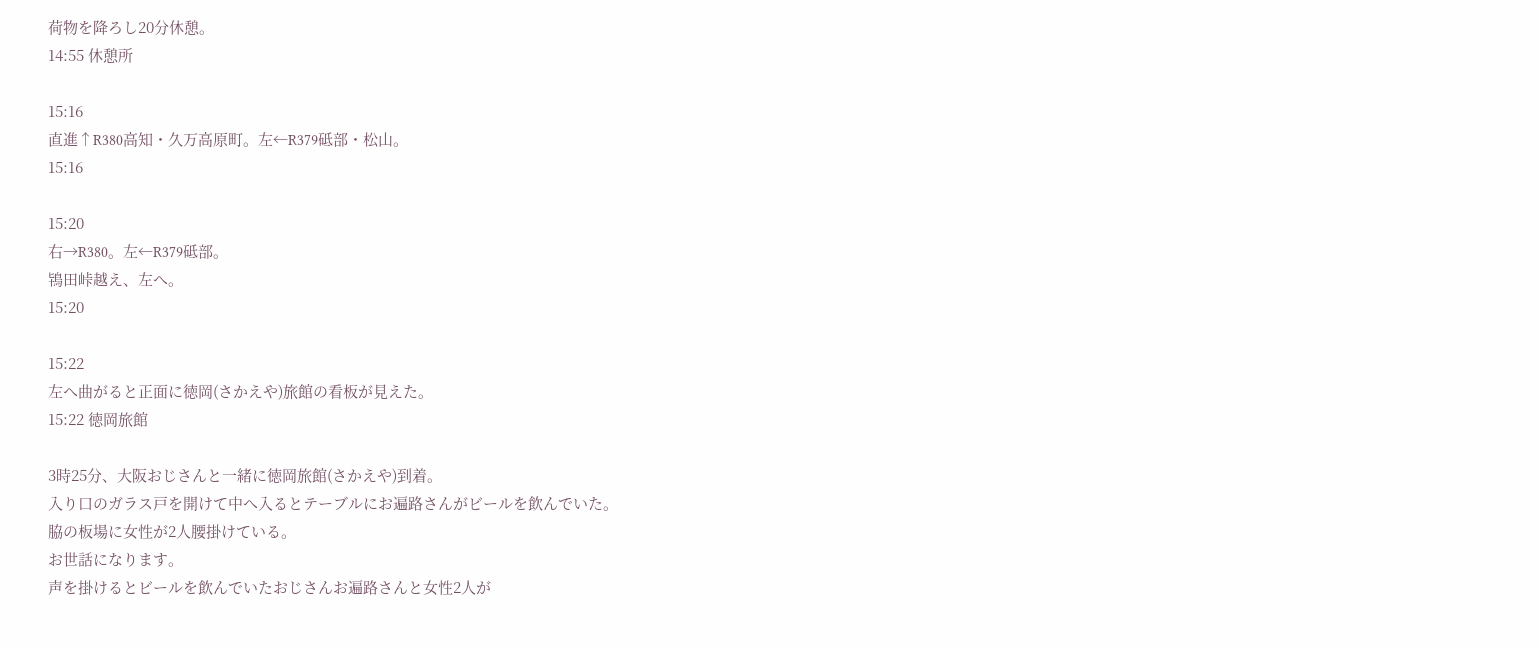荷物を降ろし20分休憩。
14:55 休憩所

15:16
直進↑R380高知・久万高原町。左←R379砥部・松山。
15:16

15:20
右→R380。左←R379砥部。
鴇田峠越え、左へ。
15:20

15:22
左へ曲がると正面に徳岡(さかえや)旅館の看板が見えた。
15:22 徳岡旅館

3時25分、大阪おじさんと一緒に徳岡旅館(さかえや)到着。
入り口のガラス戸を開けて中へ入るとテーブルにお遍路さんがビールを飲んでいた。
脇の板場に女性が2人腰掛けている。
お世話になります。
声を掛けるとビールを飲んでいたおじさんお遍路さんと女性2人が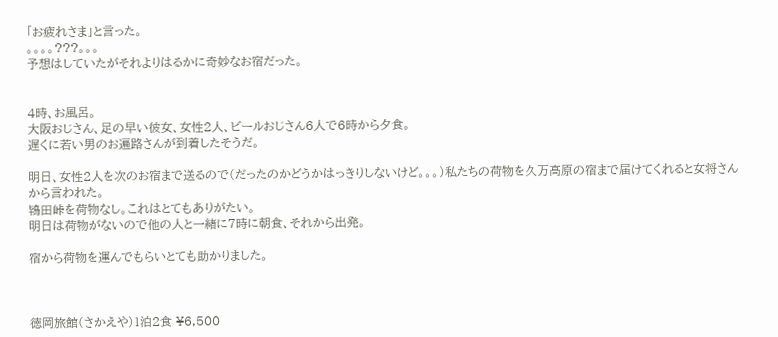「お疲れさま」と言った。
。。。。???。。。
予想はしていたがそれよりはるかに奇妙なお宿だった。


4時、お風呂。
大阪おじさん、足の早い彼女、女性2人、ビールおじさん6人で6時から夕食。
遅くに若い男のお遍路さんが到着したそうだ。

明日、女性2人を次のお宿まで送るので(だったのかどうかはっきりしないけど。。。)私たちの荷物を久万高原の宿まで届けてくれると女将さんから言われた。
鴇田峠を荷物なし。これはとてもありがたい。
明日は荷物がないので他の人と一緒に7時に朝食、それから出発。

宿から荷物を運んでもらいとても助かりました。



徳岡旅館(さかえや)1泊2食 ¥6,500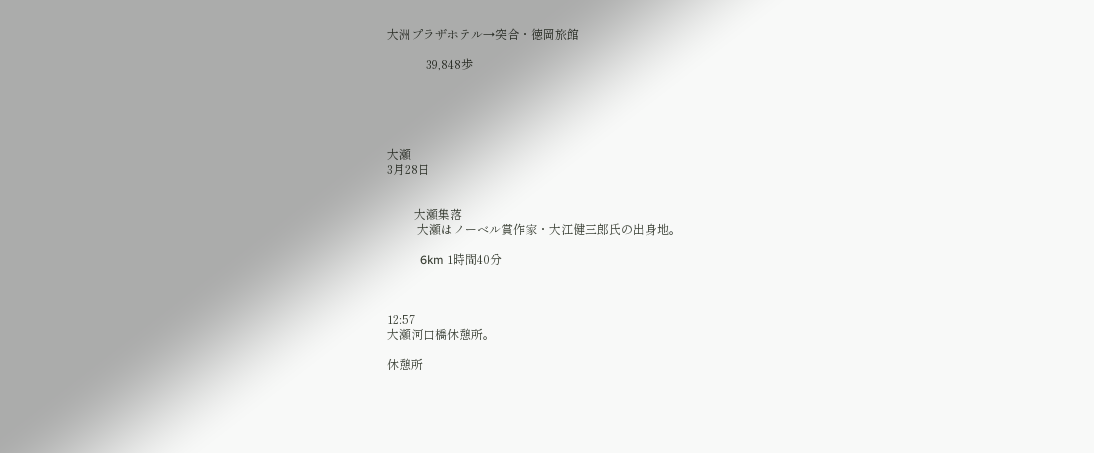大洲プラザホテル→突合・徳岡旅館

             39,848歩





大瀬
3月28日


         大瀬集落
          大瀬はノーベル賞作家・大江健三郎氏の出身地。

           6km 1時間40分



12:57
大瀬河口橋休憩所。

休憩所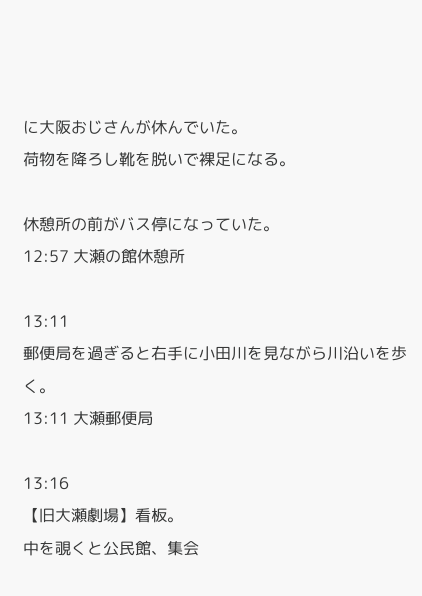に大阪おじさんが休んでいた。
荷物を降ろし靴を脱いで裸足になる。

休憩所の前がバス停になっていた。
12:57 大瀬の館休憩所

13:11
郵便局を過ぎると右手に小田川を見ながら川沿いを歩く。
13:11 大瀬郵便局

13:16
【旧大瀬劇場】看板。
中を覗くと公民館、集会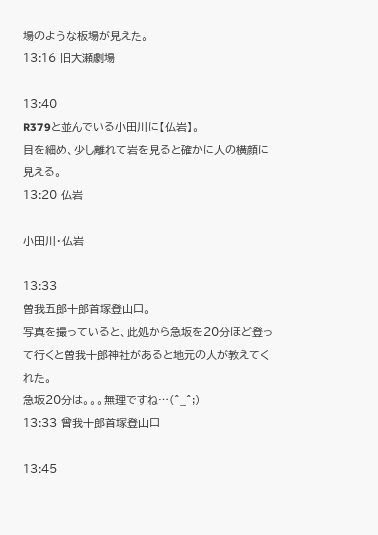場のような板場が見えた。
13:16 旧大瀬劇場

13:40
R379と並んでいる小田川に【仏岩】。
目を細め、少し離れて岩を見ると確かに人の横顔に見える。
13:20 仏岩

小田川・仏岩

13:33
曽我五郎十郎首塚登山口。
写真を撮っていると、此処から急坂を20分ほど登って行くと曽我十郎神社があると地元の人が教えてくれた。
急坂20分は。。。無理ですね…(^_^;)
13:33 曾我十郎首塚登山口

13:45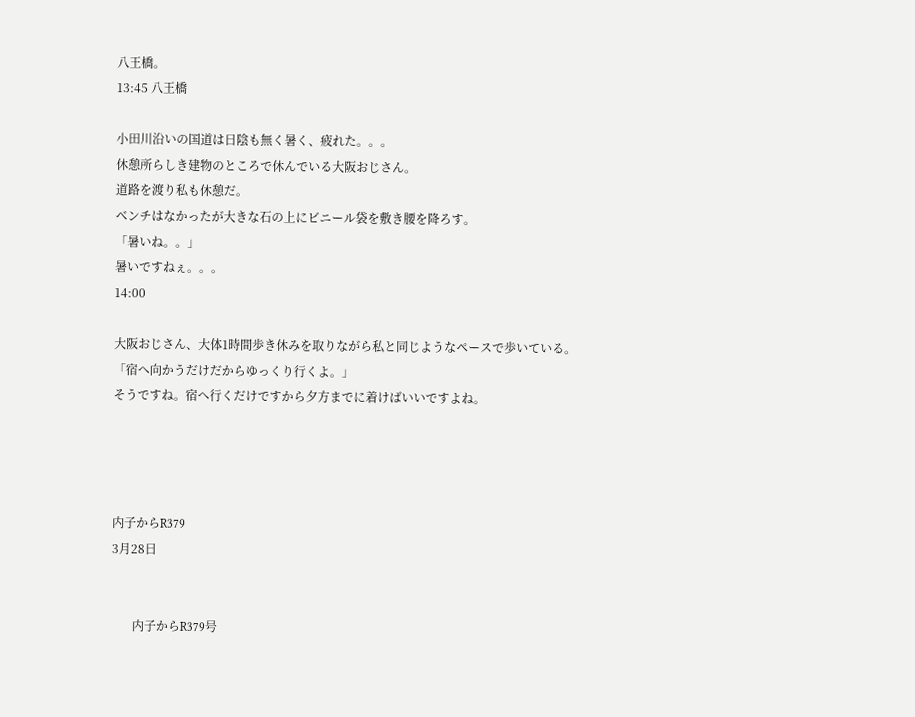八王橋。
13:45 八王橋

小田川沿いの国道は日陰も無く暑く、疲れた。。。
休憩所らしき建物のところで休んでいる大阪おじさん。
道路を渡り私も休憩だ。
ベンチはなかったが大きな石の上にビニール袋を敷き腰を降ろす。
「暑いね。。」
暑いですねぇ。。。
14:00

大阪おじさん、大体1時間歩き休みを取りながら私と同じようなペースで歩いている。
「宿へ向かうだけだからゆっくり行くよ。」
そうですね。宿へ行くだけですから夕方までに着けばいいですよね。




内子からR379
3月28日


       内子からR379号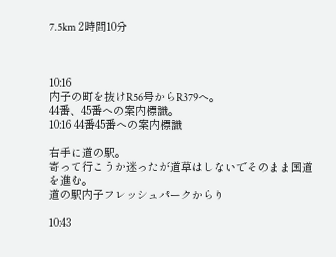7.5km 2時間10分



10:16
内子の町を抜けR56号からR379へ。
44番、45番への案内標識。
10:16 44番45番への案内標識

右手に道の駅。
寄って行こうか迷ったが道草はしないでそのまま国道を進む。
道の駅内子フレッシュパークからり

10:43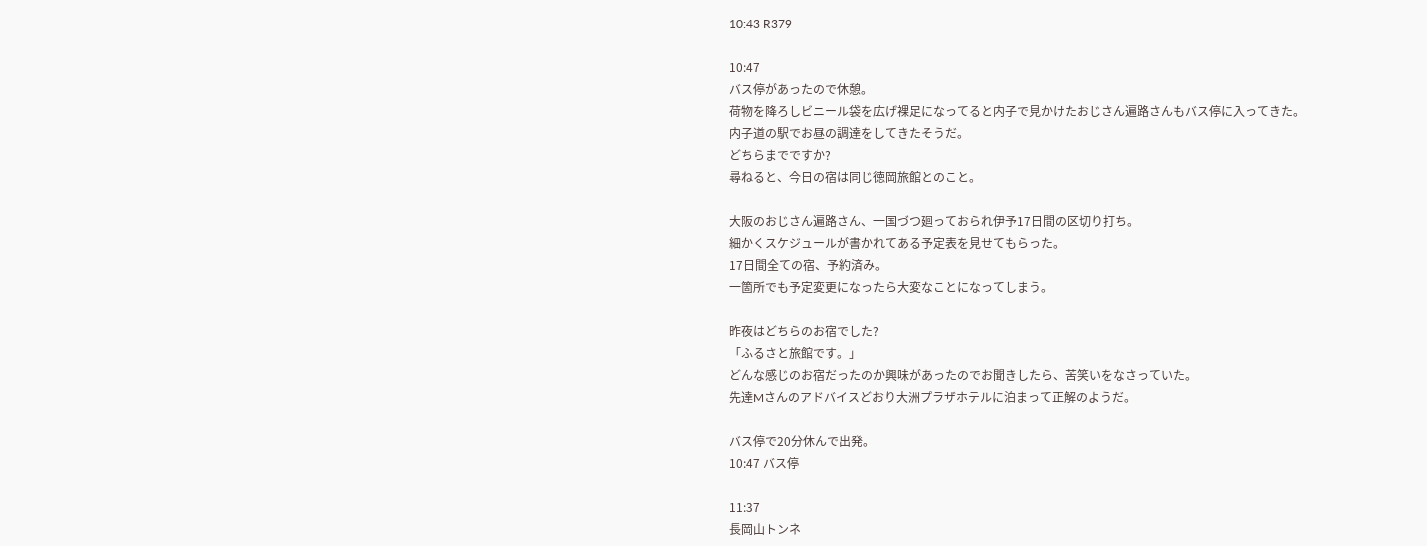10:43 R379

10:47
バス停があったので休憩。
荷物を降ろしビニール袋を広げ裸足になってると内子で見かけたおじさん遍路さんもバス停に入ってきた。
内子道の駅でお昼の調達をしてきたそうだ。
どちらまでですか?
尋ねると、今日の宿は同じ徳岡旅館とのこと。

大阪のおじさん遍路さん、一国づつ廻っておられ伊予17日間の区切り打ち。
細かくスケジュールが書かれてある予定表を見せてもらった。
17日間全ての宿、予約済み。
一箇所でも予定変更になったら大変なことになってしまう。

昨夜はどちらのお宿でした?
「ふるさと旅館です。」
どんな感じのお宿だったのか興味があったのでお聞きしたら、苦笑いをなさっていた。
先達Mさんのアドバイスどおり大洲プラザホテルに泊まって正解のようだ。

バス停で20分休んで出発。
10:47 バス停

11:37
長岡山トンネ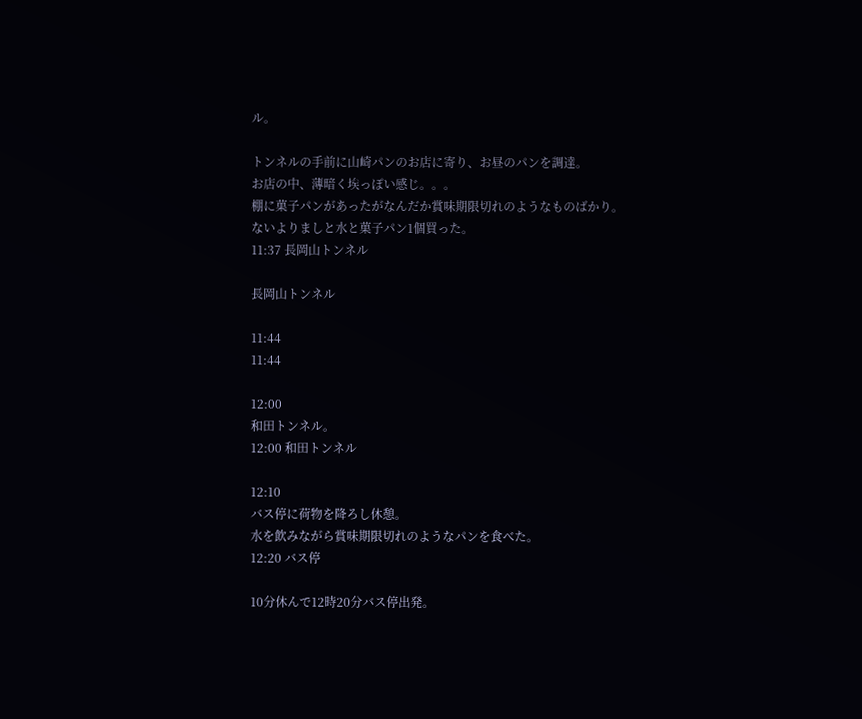ル。

トンネルの手前に山崎パンのお店に寄り、お昼のパンを調達。
お店の中、薄暗く埃っぽい感じ。。。
棚に菓子パンがあったがなんだか賞味期限切れのようなものばかり。
ないよりましと水と菓子パン1個買った。
11:37 長岡山トンネル

長岡山トンネル

11:44
11:44

12:00
和田トンネル。
12:00 和田トンネル

12:10
バス停に荷物を降ろし休憩。
水を飲みながら賞味期限切れのようなパンを食べた。
12:20 バス停

10分休んで12時20分バス停出発。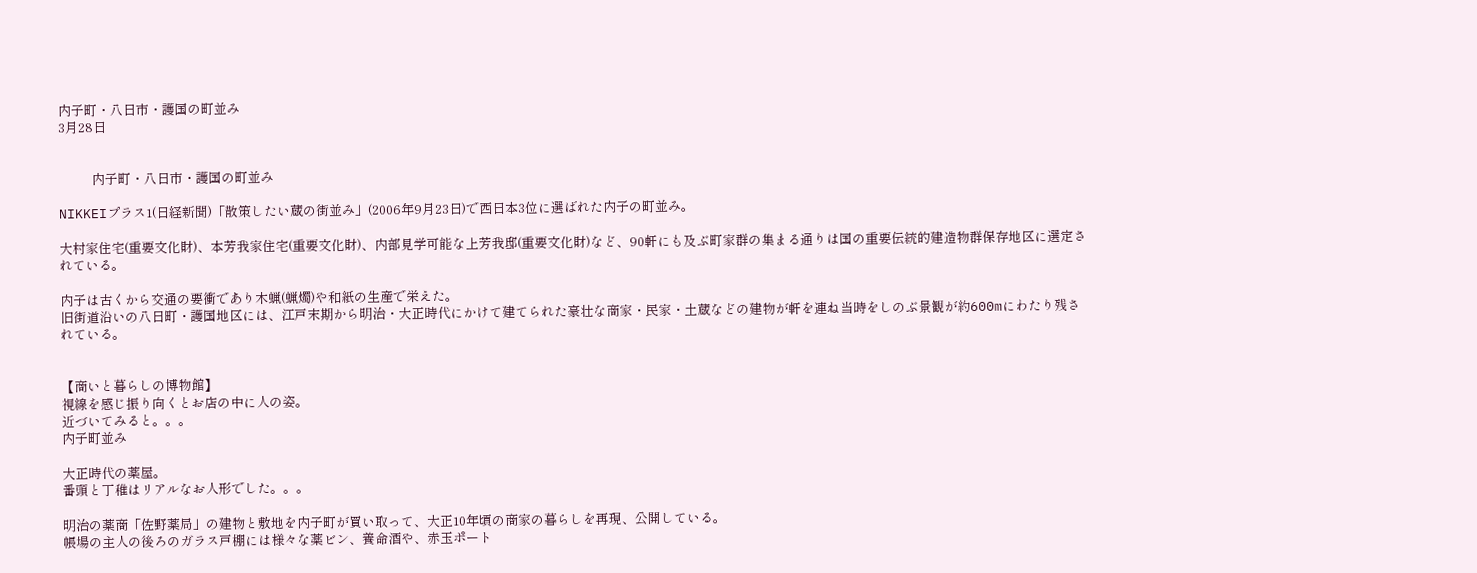内子町・八日市・護国の町並み
3月28日


           内子町・八日市・護国の町並み

NIKKEIプラス1(日経新聞)「散策したい蔵の街並み」(2006年9月23日)で西日本3位に選ばれた内子の町並み。

大村家住宅(重要文化財)、本芳我家住宅(重要文化財)、内部見学可能な上芳我邸(重要文化財)など、90軒にも及ぶ町家群の集まる通りは国の重要伝統的建造物群保存地区に選定されている。

内子は古くから交通の要衝であり木蝋(蝋燭)や和紙の生産で栄えた。
旧街道沿いの八日町・護国地区には、江戸末期から明治・大正時代にかけて建てられた豪壮な商家・民家・土蔵などの建物が軒を連ね当時をしのぶ景観が約600mにわたり残されている。


【商いと暮らしの博物館】
視線を感じ振り向くとお店の中に人の姿。
近づいてみると。。。
内子町並み

大正時代の薬屋。
番頭と丁稚はリアルなお人形でした。。。

明治の薬商「佐野薬局」の建物と敷地を内子町が買い取って、大正10年頃の商家の暮らしを再現、公開している。
帳場の主人の後ろのガラス戸棚には様々な薬ビン、養命酒や、赤玉ポート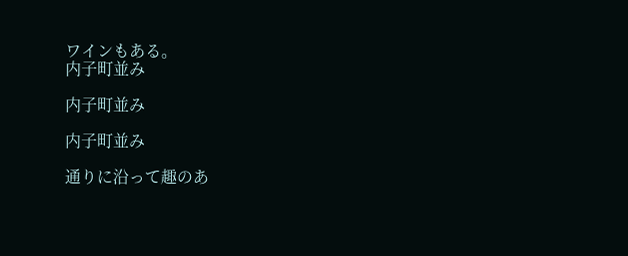ワインもある。
内子町並み

内子町並み

内子町並み

通りに沿って趣のあ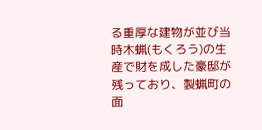る重厚な建物が並び当時木蝋(もくろう)の生産で財を成した豪邸が残っており、製蝋町の面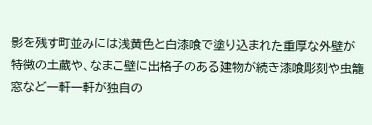影を残す町並みには浅黄色と白漆喰で塗り込まれた重厚な外壁が特徴の土蔵や、なまこ壁に出格子のある建物が続き漆喰彫刻や虫籠窓など一軒一軒が独自の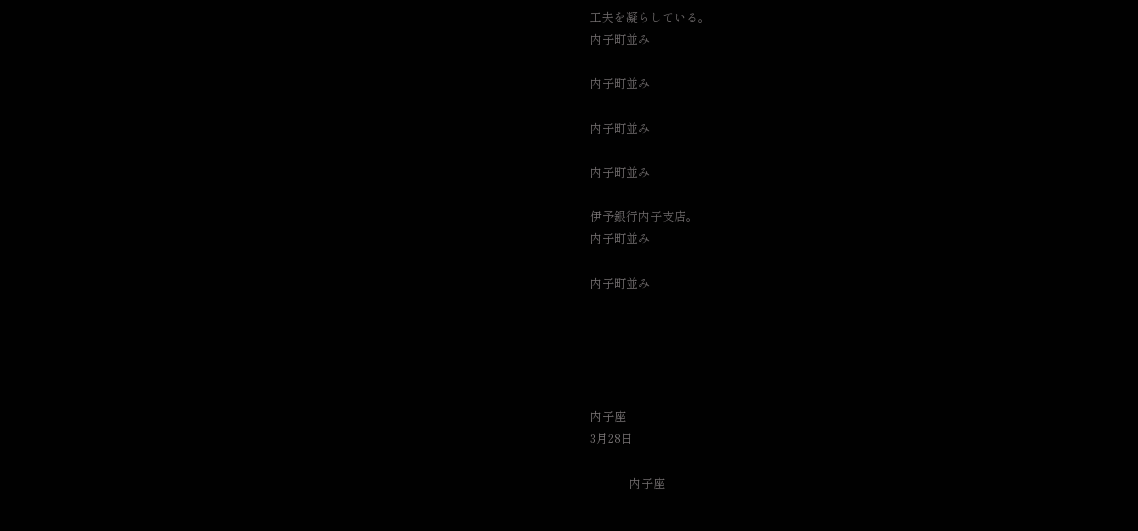工夫を凝らしている。
内子町並み

内子町並み

内子町並み

内子町並み

伊予銀行内子支店。
内子町並み

内子町並み





内子座
3月28日

             内子座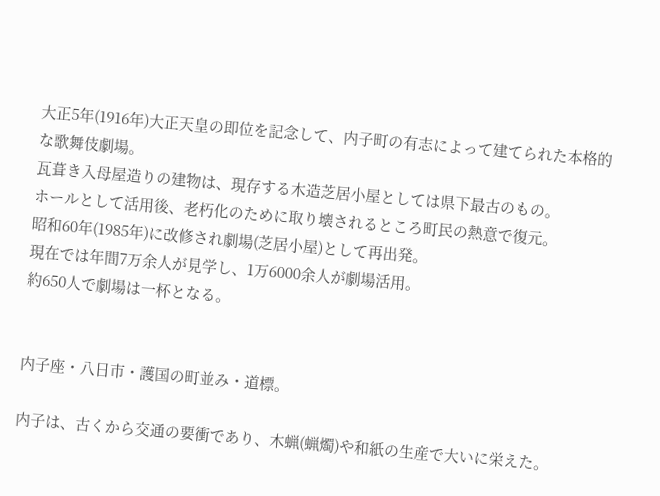大正5年(1916年)大正天皇の即位を記念して、内子町の有志によって建てられた本格的な歌舞伎劇場。
瓦葺き入母屋造りの建物は、現存する木造芝居小屋としては県下最古のもの。
ホールとして活用後、老朽化のために取り壊されるところ町民の熱意で復元。
昭和60年(1985年)に改修され劇場(芝居小屋)として再出発。
現在では年間7万余人が見学し、1万6000余人が劇場活用。
約650人で劇場は一杯となる。


内子座・八日市・護国の町並み・道標。

内子は、古くから交通の要衝であり、木蝋(蝋燭)や和紙の生産で大いに栄えた。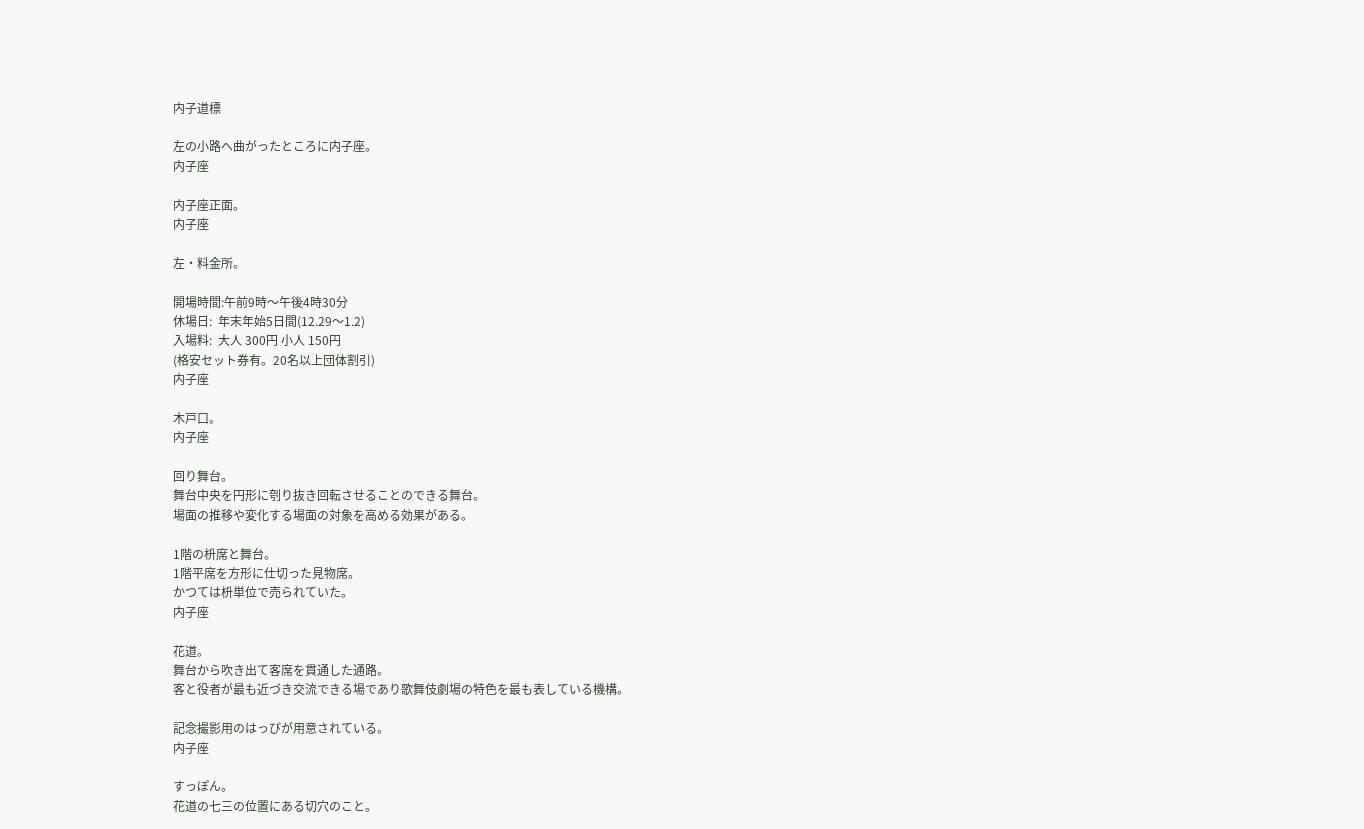内子道標

左の小路へ曲がったところに内子座。
内子座

内子座正面。
内子座

左・料金所。

開場時間:午前9時〜午後4時30分
休場日:  年末年始5日間(12.29〜1.2)
入場料:  大人 300円 小人 150円
(格安セット券有。20名以上団体割引)
内子座

木戸口。
内子座

回り舞台。
舞台中央を円形に刳り抜き回転させることのできる舞台。
場面の推移や変化する場面の対象を高める効果がある。

1階の枡席と舞台。
1階平席を方形に仕切った見物席。
かつては枡単位で売られていた。
内子座

花道。
舞台から吹き出て客席を貫通した通路。
客と役者が最も近づき交流できる場であり歌舞伎劇場の特色を最も表している機構。

記念撮影用のはっぴが用意されている。
内子座

すっぽん。
花道の七三の位置にある切穴のこと。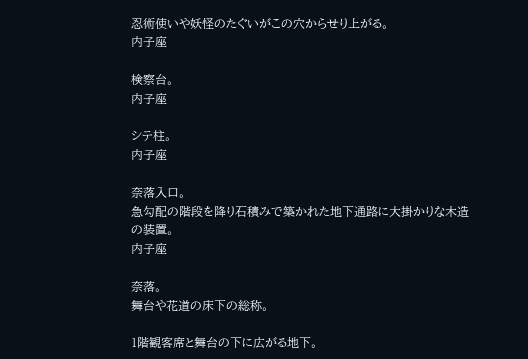忍術使いや妖怪のたぐいがこの穴からせり上がる。
内子座

検察台。
内子座

シテ柱。
内子座

奈落入口。
急勾配の階段を降り石積みで築かれた地下通路に大掛かりな木造の装置。
内子座

奈落。
舞台や花道の床下の総称。

1階観客席と舞台の下に広がる地下。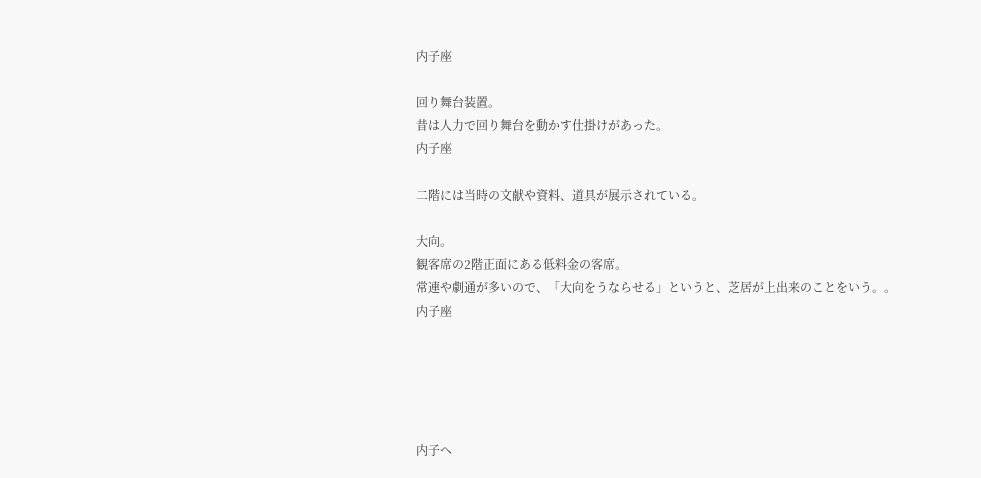内子座

回り舞台装置。
昔は人力で回り舞台を動かす仕掛けがあった。
内子座

二階には当時の文献や資料、道具が展示されている。

大向。
観客席の2階正面にある低料金の客席。
常連や劇通が多いので、「大向をうならせる」というと、芝居が上出来のことをいう。。
内子座





内子へ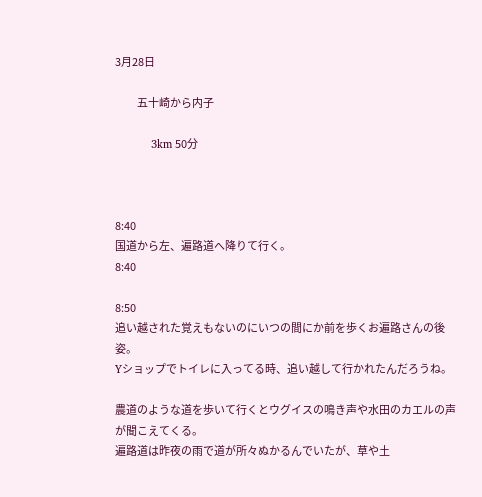3月28日

           五十崎から内子

            3km 50分



8:40
国道から左、遍路道へ降りて行く。
8:40

8:50
追い越された覚えもないのにいつの間にか前を歩くお遍路さんの後姿。
Yショップでトイレに入ってる時、追い越して行かれたんだろうね。

農道のような道を歩いて行くとウグイスの鳴き声や水田のカエルの声が聞こえてくる。
遍路道は昨夜の雨で道が所々ぬかるんでいたが、草や土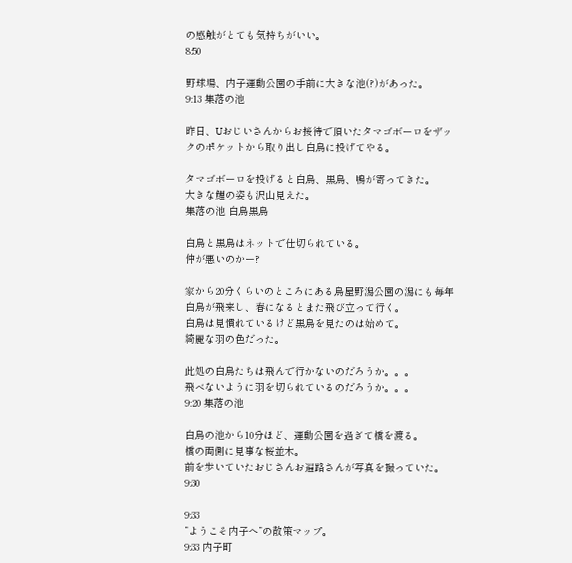の感触がとても気持ちがいい。
8:50

野球場、内子運動公園の手前に大きな池(?)があった。
9:13 集落の池

昨日、Uおじいさんからお接待で頂いたタマゴボーロをザックのポケットから取り出し白鳥に投げてやる。

タマゴボーロを投げると白鳥、黒鳥、鴨が寄ってきた。
大きな鯉の姿も沢山見えた。
集落の池 白鳥黒鳥

白鳥と黒鳥はネットで仕切られている。
仲が悪いのかー?

家から20分くらいのところにある鳥屋野潟公園の潟にも毎年白鳥が飛来し、春になるとまた飛び立って行く。
白鳥は見慣れているけど黒鳥を見たのは始めて。
綺麗な羽の色だった。

此処の白鳥たちは飛んで行かないのだろうか。。。
飛べないように羽を切られているのだろうか。。。
9:20 集落の池

白鳥の池から10分ほど、運動公園を過ぎて橋を渡る。
橋の両側に見事な桜並木。
前を歩いていたおじさんお遍路さんが写真を撮っていた。
9:30

9:33
”ようこそ内子へ”の散策マップ。
9:33 内子町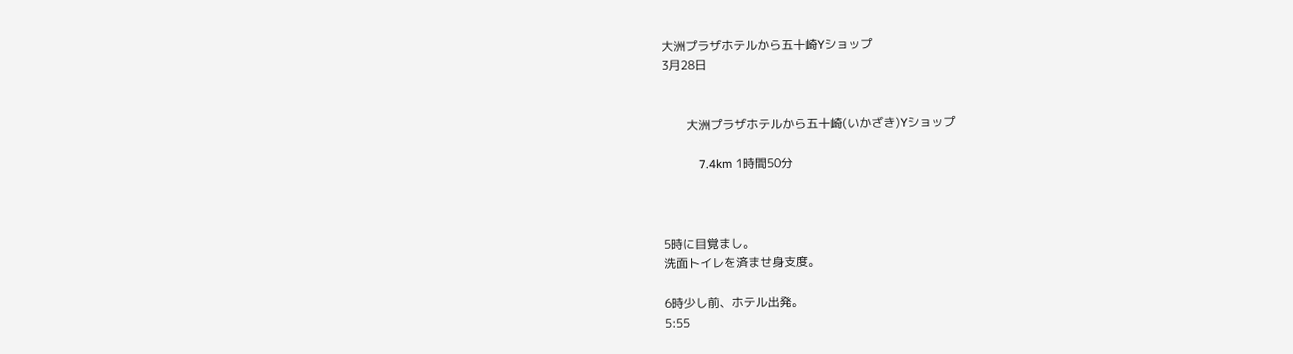大洲プラザホテルから五十崎Yショップ
3月28日


        大洲プラザホテルから五十崎(いかざき)Yショップ

            7.4km 1時間50分



5時に目覚まし。
洗面トイレを済ませ身支度。

6時少し前、ホテル出発。
5:55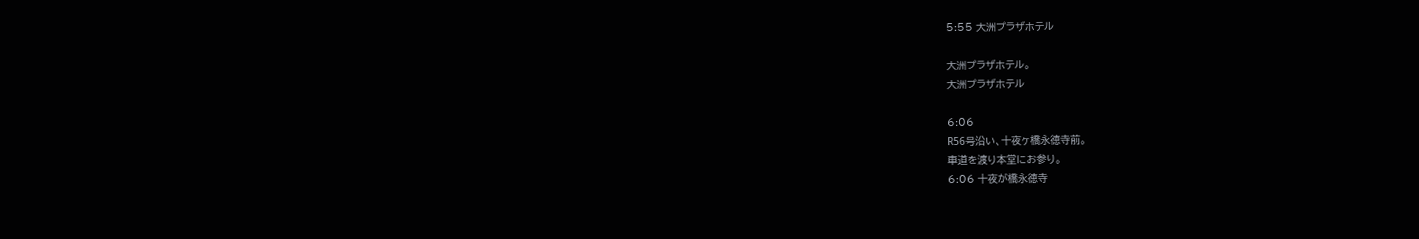5:55 大洲プラザホテル

大洲プラザホテル。
大洲プラザホテル

6:06
R56号沿い、十夜ヶ橋永徳寺前。
車道を渡り本堂にお参り。
6:06 十夜が橋永徳寺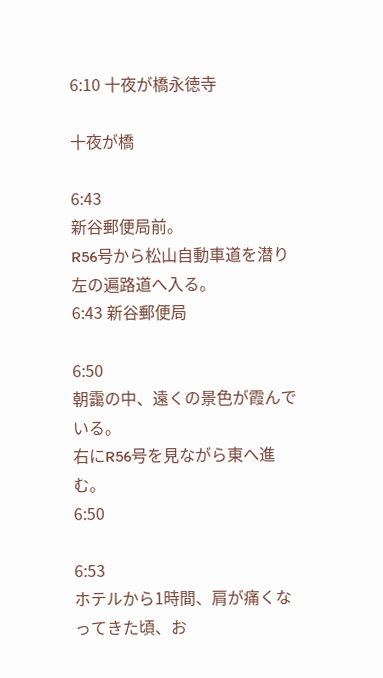6:10 十夜が橋永徳寺

十夜が橋

6:43
新谷郵便局前。
R56号から松山自動車道を潜り左の遍路道へ入る。
6:43 新谷郵便局

6:50
朝靄の中、遠くの景色が霞んでいる。
右にR56号を見ながら東へ進む。
6:50

6:53
ホテルから1時間、肩が痛くなってきた頃、お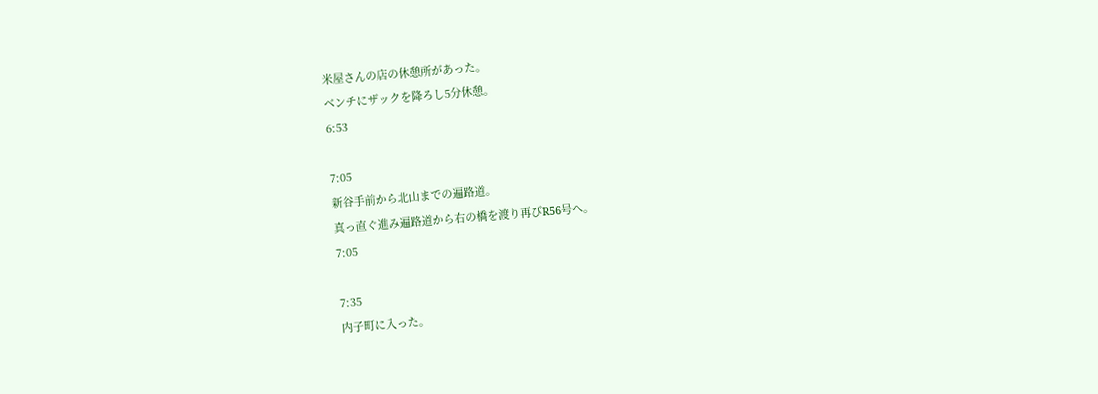米屋さんの店の休憩所があった。
ベンチにザックを降ろし5分休憩。
6:53

7:05
新谷手前から北山までの遍路道。
真っ直ぐ進み遍路道から右の橋を渡り再びR56号へ。
7:05

7:35
内子町に入った。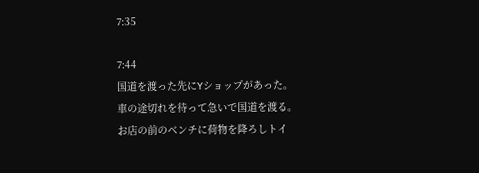7:35

7:44
国道を渡った先にYショップがあった。
車の途切れを待って急いで国道を渡る。
お店の前のベンチに荷物を降ろしトイ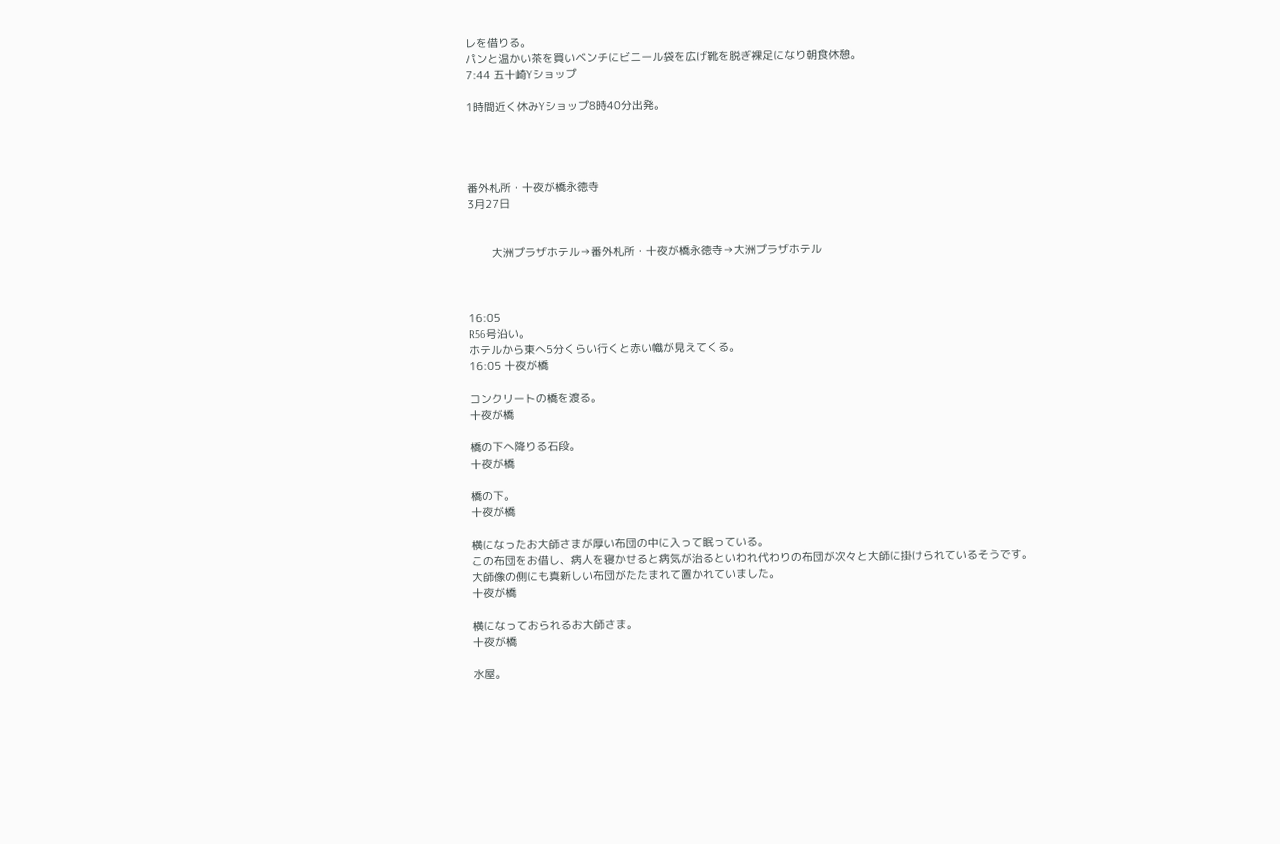レを借りる。
パンと温かい茶を買いベンチにビニール袋を広げ靴を脱ぎ裸足になり朝食休憩。
7:44 五十崎Yショップ

1時間近く休みYショップ8時40分出発。




番外札所・十夜が橋永徳寺
3月27日


        大洲プラザホテル→番外札所・十夜が橋永徳寺→大洲プラザホテル



16:05
R56号沿い。
ホテルから東へ5分くらい行くと赤い幟が見えてくる。
16:05 十夜が橋

コンクリートの橋を渡る。
十夜が橋

橋の下へ降りる石段。
十夜が橋

橋の下。
十夜が橋

横になったお大師さまが厚い布団の中に入って眠っている。
この布団をお借し、病人を寝かせると病気が治るといわれ代わりの布団が次々と大師に掛けられているそうです。
大師像の側にも真新しい布団がたたまれて置かれていました。
十夜が橋

横になっておられるお大師さま。
十夜が橋

水屋。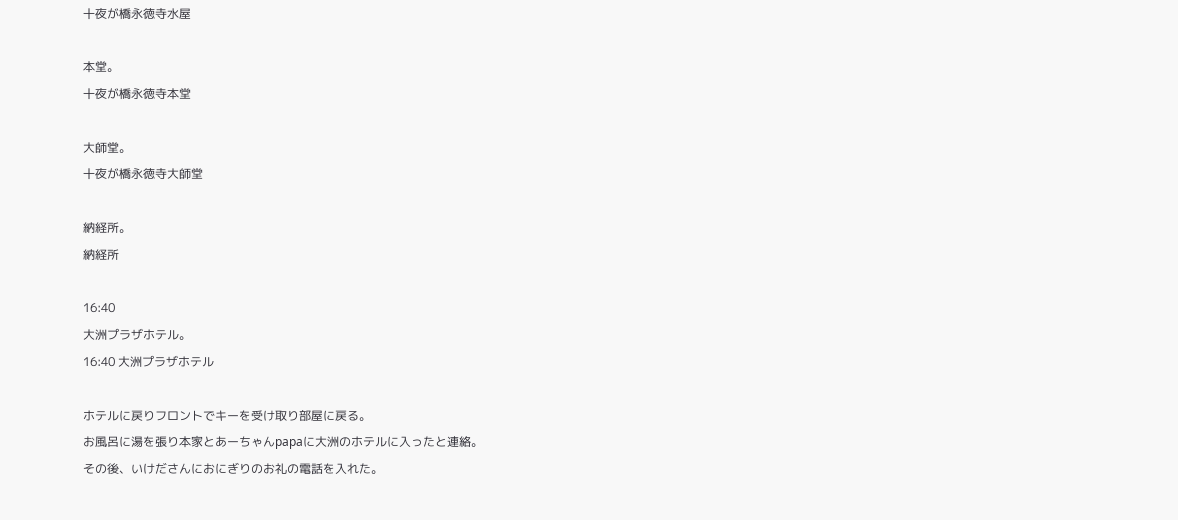十夜が橋永徳寺水屋

本堂。
十夜が橋永徳寺本堂

大師堂。
十夜が橋永徳寺大師堂

納経所。
納経所

16:40
大洲プラザホテル。
16:40 大洲プラザホテル

ホテルに戻りフロントでキーを受け取り部屋に戻る。
お風呂に湯を張り本家とあーちゃんpapaに大洲のホテルに入ったと連絡。
その後、いけださんにおにぎりのお礼の電話を入れた。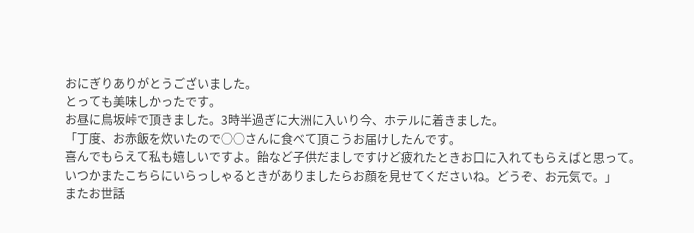おにぎりありがとうございました。
とっても美味しかったです。
お昼に鳥坂峠で頂きました。3時半過ぎに大洲に入いり今、ホテルに着きました。
「丁度、お赤飯を炊いたので○○さんに食べて頂こうお届けしたんです。
喜んでもらえて私も嬉しいですよ。飴など子供だましですけど疲れたときお口に入れてもらえばと思って。
いつかまたこちらにいらっしゃるときがありましたらお顔を見せてくださいね。どうぞ、お元気で。」
またお世話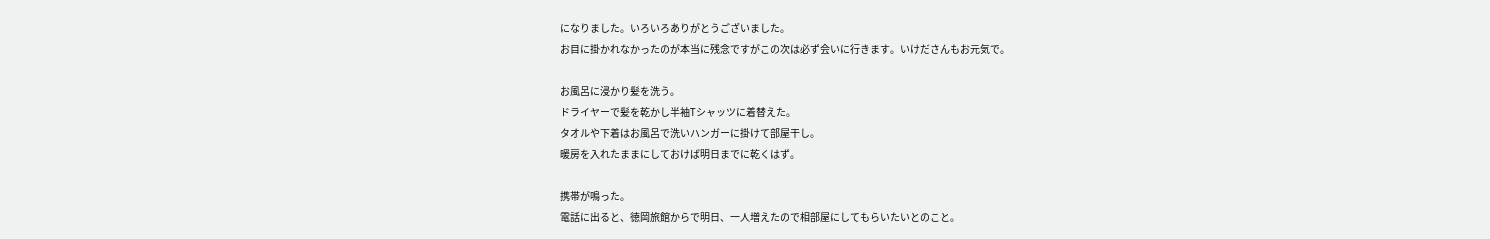になりました。いろいろありがとうございました。
お目に掛かれなかったのが本当に残念ですがこの次は必ず会いに行きます。いけださんもお元気で。

お風呂に浸かり髪を洗う。
ドライヤーで髪を乾かし半袖Tシャッツに着替えた。
タオルや下着はお風呂で洗いハンガーに掛けて部屋干し。
暖房を入れたままにしておけば明日までに乾くはず。

携帯が鳴った。
電話に出ると、徳岡旅館からで明日、一人増えたので相部屋にしてもらいたいとのこと。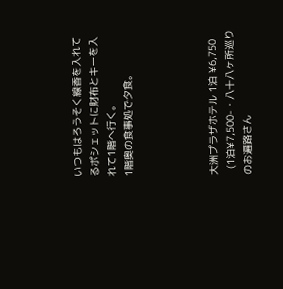いつもはろうそく線香を入れてるポシェットに財布とキーを入れて1階へ行く。
1階奥の食事処で夕食。




大洲プラザホテル 1泊 ¥6,750
  (1泊¥7,500-・八十八ヶ所巡りのお遍路さん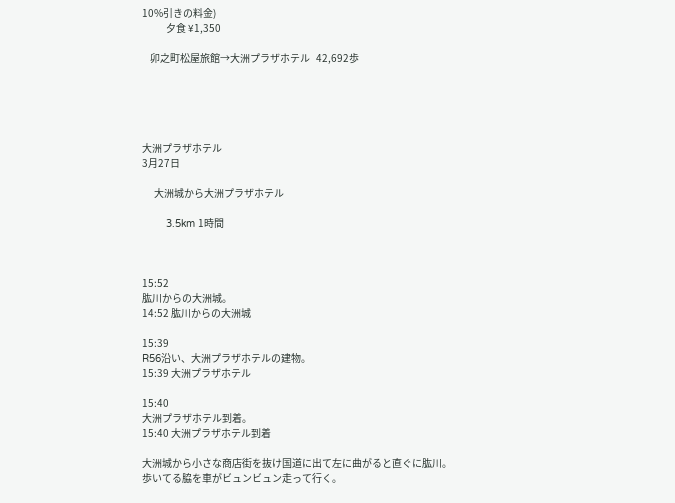10%引きの料金)
            夕食 ¥1,350

    卯之町松屋旅館→大洲プラザホテル   42,692歩





大洲プラザホテル
3月27日

      大洲城から大洲プラザホテル

        3.5km 1時間



15:52
肱川からの大洲城。
14:52 肱川からの大洲城

15:39
R56沿い、大洲プラザホテルの建物。
15:39 大洲プラザホテル

15:40
大洲プラザホテル到着。
15:40 大洲プラザホテル到着

大洲城から小さな商店街を抜け国道に出て左に曲がると直ぐに肱川。
歩いてる脇を車がビュンビュン走って行く。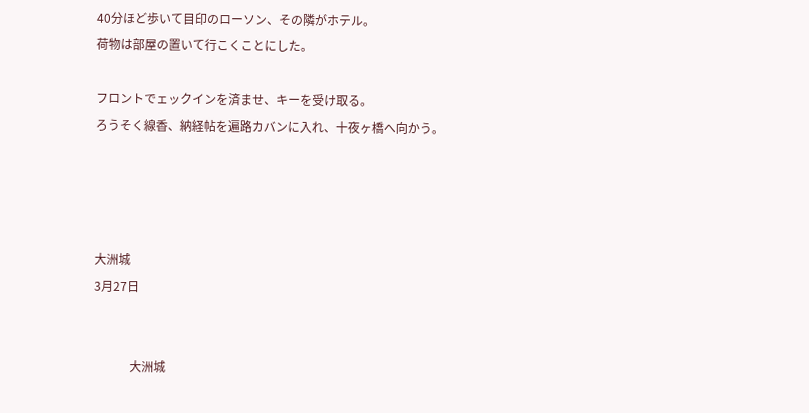40分ほど歩いて目印のローソン、その隣がホテル。
荷物は部屋の置いて行こくことにした。

フロントでェックインを済ませ、キーを受け取る。
ろうそく線香、納経帖を遍路カバンに入れ、十夜ヶ橋へ向かう。




大洲城
3月27日


            大洲城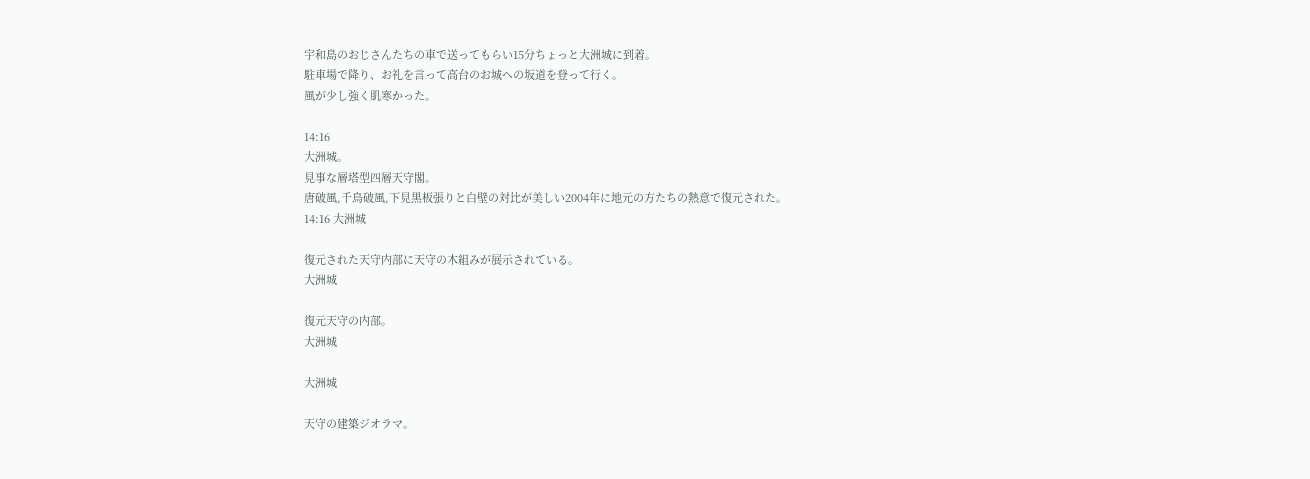宇和島のおじさんたちの車で送ってもらい15分ちょっと大洲城に到着。
駐車場で降り、お礼を言って高台のお城への坂道を登って行く。
風が少し強く肌寒かった。

14:16
大洲城。
見事な層塔型四層天守閣。
唐破風,千鳥破風,下見黒板張りと白壁の対比が美しい2004年に地元の方たちの熱意で復元された。
14:16 大洲城

復元された天守内部に天守の木組みが展示されている。
大洲城

復元天守の内部。
大洲城

大洲城

天守の建築ジオラマ。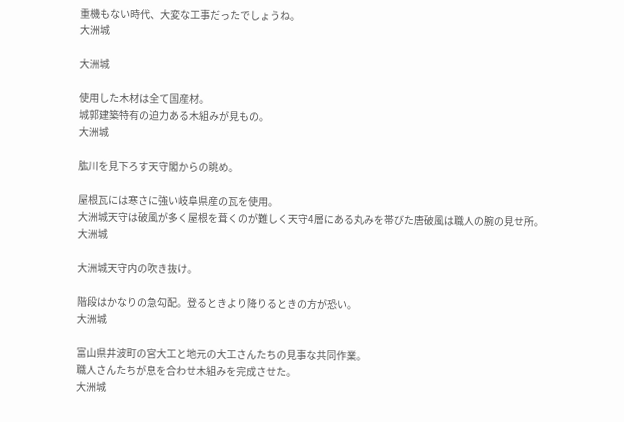重機もない時代、大変な工事だったでしょうね。
大洲城

大洲城

使用した木材は全て国産材。
城郭建築特有の迫力ある木組みが見もの。
大洲城

肱川を見下ろす天守閣からの眺め。

屋根瓦には寒さに強い岐阜県産の瓦を使用。
大洲城天守は破風が多く屋根を葺くのが難しく天守4層にある丸みを帯びた唐破風は職人の腕の見せ所。
大洲城

大洲城天守内の吹き抜け。

階段はかなりの急勾配。登るときより降りるときの方が恐い。
大洲城

富山県井波町の宮大工と地元の大工さんたちの見事な共同作業。
職人さんたちが息を合わせ木組みを完成させた。
大洲城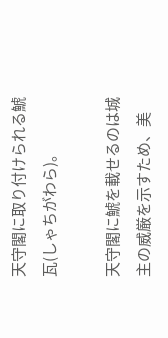天守閣に取り付けられる鯱瓦(しゃちがわら)。

天守閣に鯱を載せるのは城主の威厳を示すため、美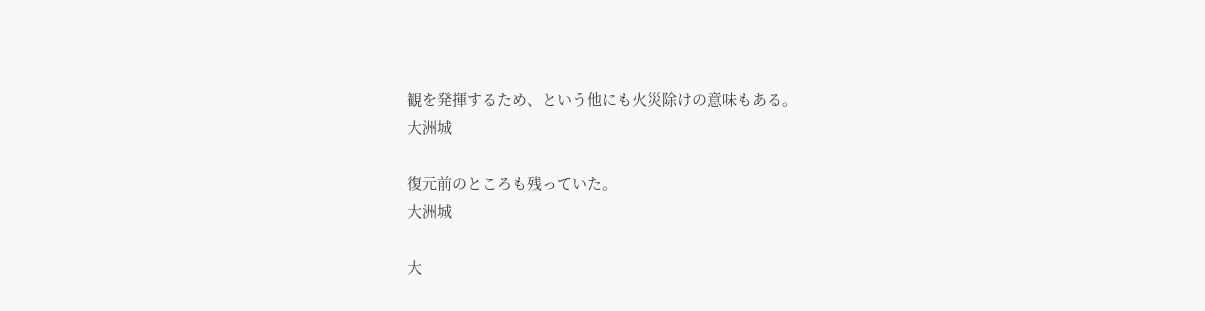観を発揮するため、という他にも火災除けの意味もある。
大洲城

復元前のところも残っていた。
大洲城

大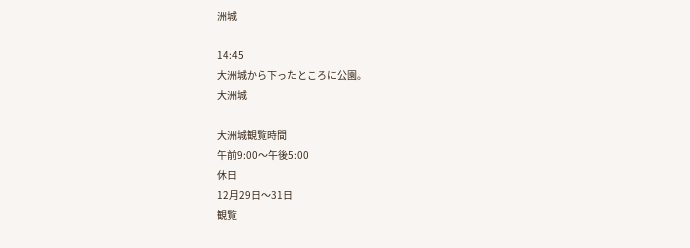洲城

14:45
大洲城から下ったところに公園。
大洲城

大洲城観覧時間
午前9:00〜午後5:00
休日
12月29日〜31日
観覧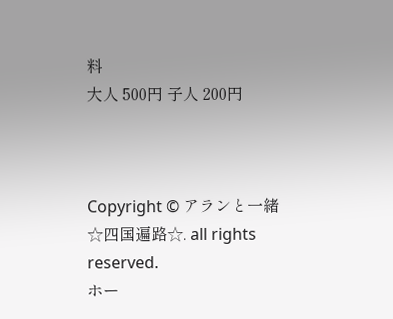料
大人 500円 子人 200円



Copyright © アランと一緒☆四国遍路☆. all rights reserved.
ホー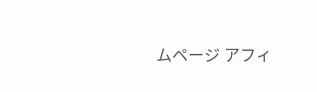ムページ アフィ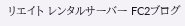リエイト レンタルサーバー FC2ブログ